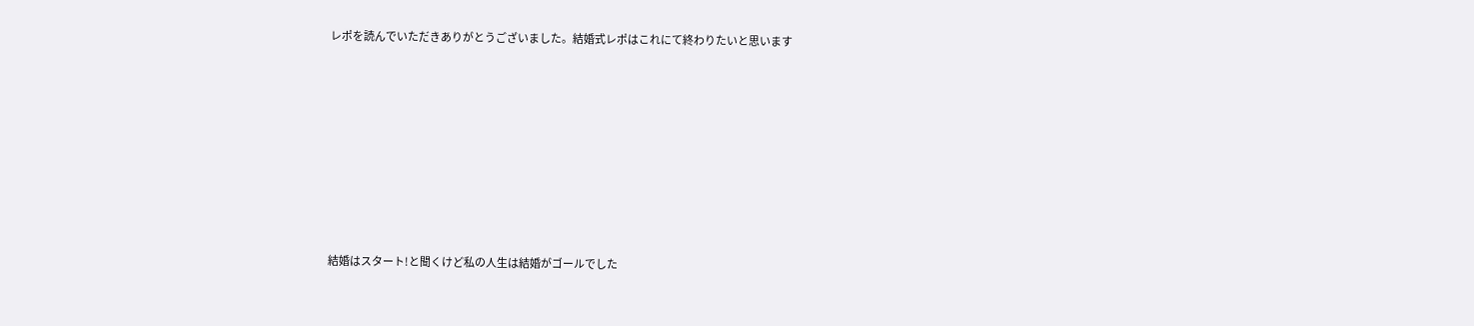レポを読んでいただきありがとうございました。結婚式レポはこれにて終わりたいと思います













結婚はスタート!と聞くけど私の人生は結婚がゴールでした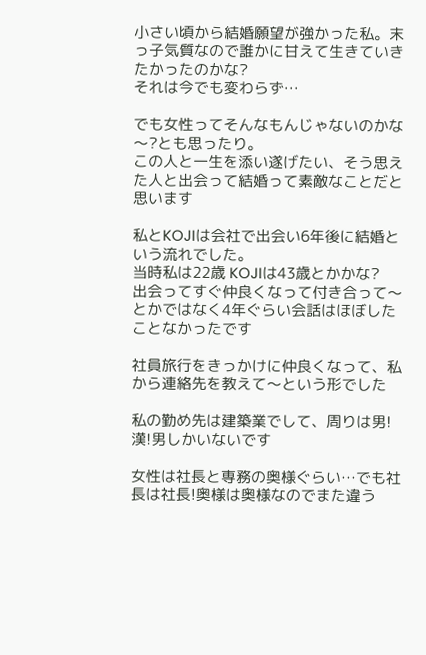小さい頃から結婚願望が強かった私。末っ子気質なので誰かに甘えて生きていきたかったのかな?
それは今でも変わらず…

でも女性ってそんなもんじゃないのかな〜?とも思ったり。
この人と一生を添い遂げたい、そう思えた人と出会って結婚って素敵なことだと思います

私とKOJIは会社で出会い6年後に結婚という流れでした。
当時私は22歳 KOJIは43歳とかかな?
出会ってすぐ仲良くなって付き合って〜とかではなく4年ぐらい会話はほぼしたことなかったです

社員旅行をきっかけに仲良くなって、私から連絡先を教えて〜という形でした

私の勤め先は建築業でして、周りは男!漢!男しかいないです

女性は社長と専務の奥様ぐらい…でも社長は社長!奥様は奥様なのでまた違う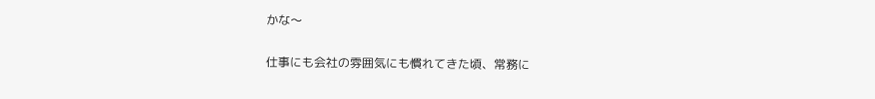かな〜

仕事にも会社の雰囲気にも慣れてきた頃、常務に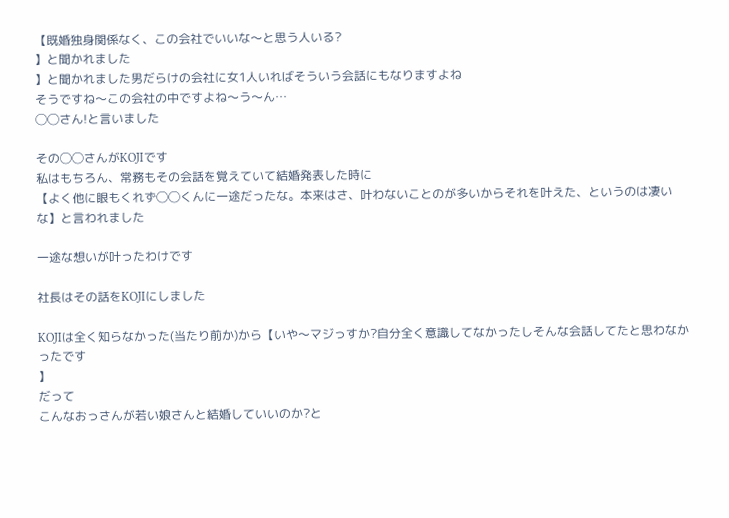【既婚独身関係なく、この会社でいいな〜と思う人いる?
】と聞かれました
】と聞かれました男だらけの会社に女1人いればそういう会話にもなりますよね
そうですね〜この会社の中ですよね〜う〜ん…
◯◯さん!と言いました

その◯◯さんがKOJIです
私はもちろん、常務もその会話を覚えていて結婚発表した時に
【よく他に眼もくれず◯◯くんに一途だったな。本来はさ、叶わないことのが多いからそれを叶えた、というのは凄いな】と言われました

一途な想いが叶ったわけです

社長はその話をKOJIにしました

KOJIは全く知らなかった(当たり前か)から【いや〜マジっすか?自分全く意識してなかったしそんな会話してたと思わなかったです
】
だって
こんなおっさんが若い娘さんと結婚していいのか?と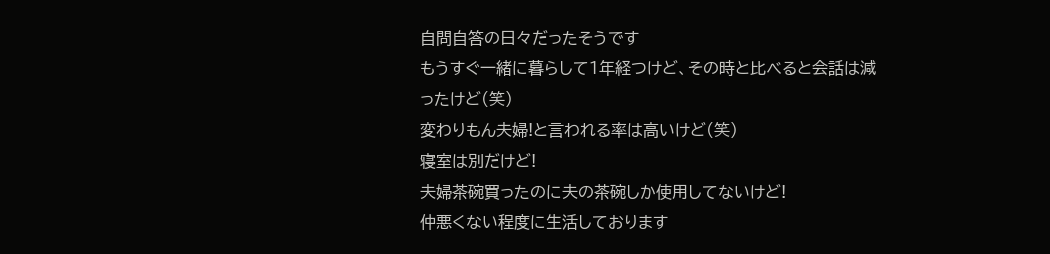自問自答の日々だったそうです
もうすぐ一緒に暮らして1年経つけど、その時と比べると会話は減ったけど(笑)
変わりもん夫婦!と言われる率は高いけど(笑)
寝室は別だけど!
夫婦茶碗買ったのに夫の茶碗しか使用してないけど!
仲悪くない程度に生活しております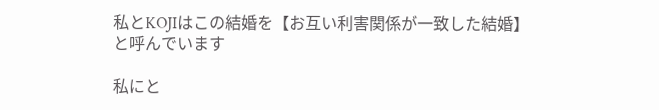私とKOJIはこの結婚を【お互い利害関係が一致した結婚】と呼んでいます

私にと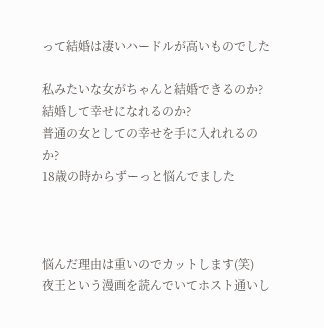って結婚は凄いハードルが高いものでした

私みたいな女がちゃんと結婚できるのか?
結婚して幸せになれるのか?
普通の女としての幸せを手に入れれるのか?
18歳の時からずーっと悩んでました



悩んだ理由は重いのでカットします(笑)
夜王という漫画を読んでいてホスト通いし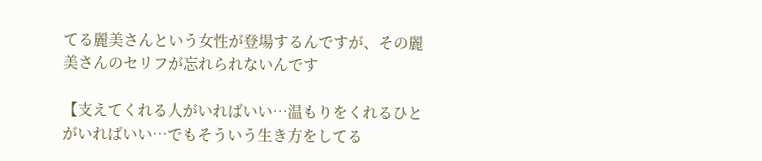てる麗美さんという女性が登場するんですが、その麗美さんのセリフが忘れられないんです

【支えてくれる人がいればいい…温もりをくれるひとがいればいい…でもそういう生き方をしてる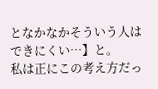となかなかそういう人はできにくい…】と。
私は正にこの考え方だっ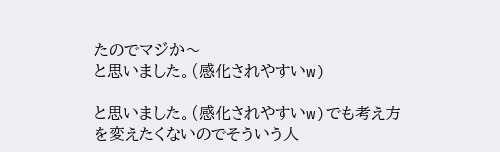たのでマジか〜
と思いました。(感化されやすいw)

と思いました。(感化されやすいw)でも考え方を変えたくないのでそういう人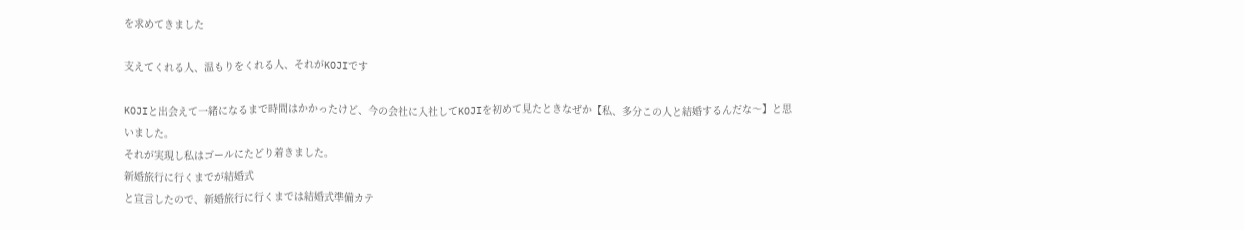を求めてきました

支えてくれる人、温もりをくれる人、それがKOJIです

KOJIと出会えて一緒になるまで時間はかかったけど、今の会社に入社してKOJIを初めて見たときなぜか【私、多分この人と結婚するんだな〜】と思いました。
それが実現し私はゴールにたどり着きました。
新婚旅行に行くまでが結婚式
と宣言したので、新婚旅行に行くまでは結婚式準備カテ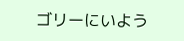ゴリーにいよう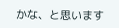かな、と思います